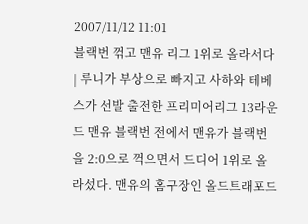2007/11/12 11:01
블랙번 꺾고 맨유 리그 1위로 올라서다
| 루니가 부상으로 빠지고 사하와 테베스가 선발 출전한 프리미어리그 13라운드 맨유 블랙번 전에서 맨유가 블랙번을 2:0으로 꺽으면서 드디어 1위로 올라섰다. 맨유의 홈구장인 올드트래포드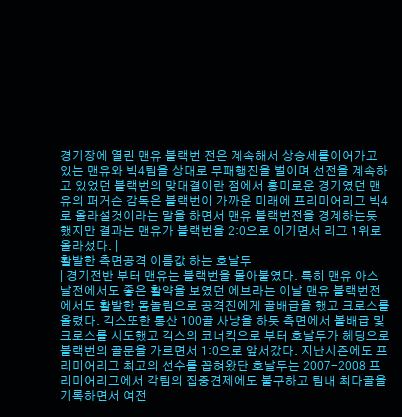경기장에 열린 맨유 블랙번 전은 계속해서 상승세를이어가고 있는 맨유와 빅4팀을 상대로 무패행진을 벌이며 선전을 계속하고 있었던 블랙번의 맞대결이란 점에서 흥미로운 경기였던 맨유의 퍼거슨 감독은 블랙번이 가까운 미래에 프리미어리그 빅4로 올라설것이라는 말을 하면서 맨유 블랙번전을 경계하는듯 했지만 결과는 맨유가 블랙번을 2:0으로 이기면서 리그 1위로 올라섰다. |
활발한 측면공격 이름값 하는 호날두
| 경기전반 부터 맨유는 블랙번을 몰아붙였다. 특히 맨유 아스날전에서도 좋은 활약을 보였던 에브라는 이날 맨유 블랙번전에서도 활발한 몸놀림으로 공격진에게 골배급을 했고 크로스를 올렸다. 긱스또한 통산 100골 사냥을 하듯 측면에서 볼배급 및 크로스를 시도했고 긱스의 코너킥으로 부터 호날두가 헤딩으로 블랙번의 골문을 가르면서 1:0으로 앞서갔다. 지난시즌에도 프리미어리그 최고의 선수를 꼽혀왔단 호날두는 2007-2008 프리미어리그에서 각팀의 집중견제에도 불구하고 팀내 최다골을 기록하면서 여전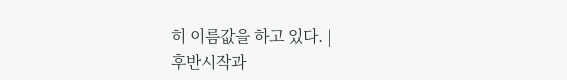히 이름값을 하고 있다. |
후반시작과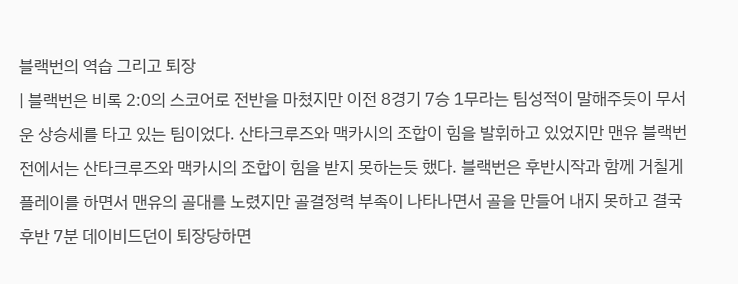블랙번의 역습 그리고 퇴장
| 블랙번은 비록 2:0의 스코어로 전반을 마쳤지만 이전 8경기 7승 1무라는 팀성적이 말해주듯이 무서운 상승세를 타고 있는 팀이었다. 산타크루즈와 맥카시의 조합이 힘을 발휘하고 있었지만 맨유 블랙번 전에서는 산타크루즈와 맥카시의 조합이 힘을 받지 못하는듯 했다. 블랙번은 후반시작과 함께 거칠게 플레이를 하면서 맨유의 골대를 노렸지만 골결정력 부족이 나타나면서 골을 만들어 내지 못하고 결국 후반 7분 데이비드던이 퇴장당하면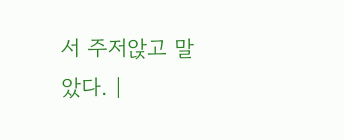서 주저앉고 말았다. |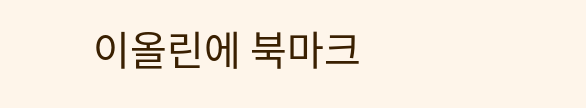이올린에 북마크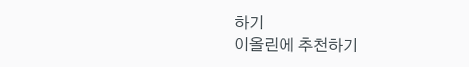하기
이올린에 추천하기